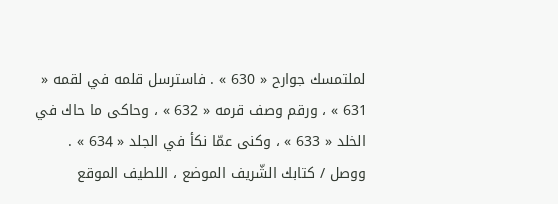لملتمسك جوارح « 630 » . فاسترسل قلمه في لقمه « 631 » ، ورقم وصف قرمه « 632 » ، وحاكى ما حاك في الخلد « 633 » ، وكنى عمّا نكأ في الجلد « 634 » .
ووصل / كتابك الشّريف الموضع ، اللطيف الموقع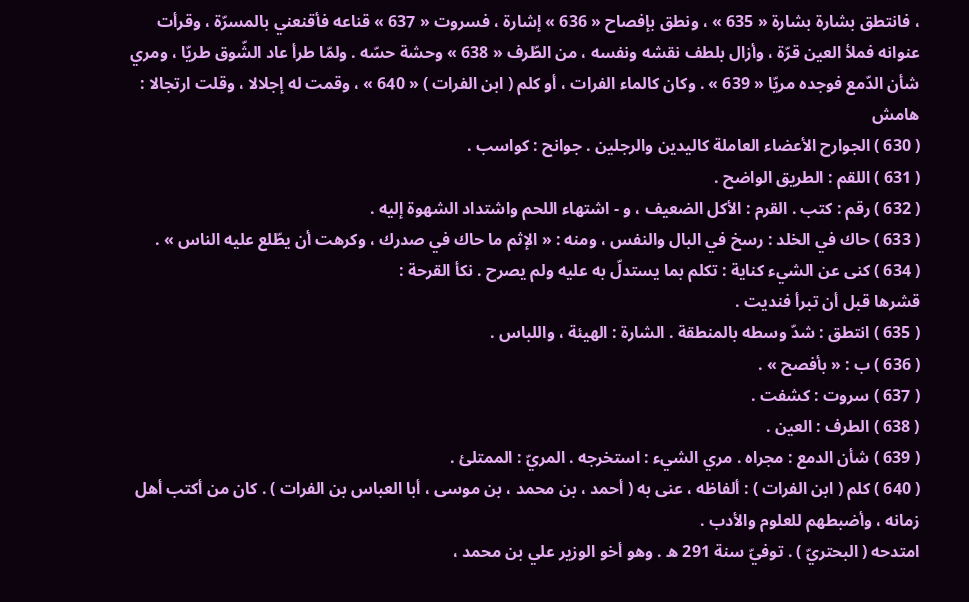، فانتطق بشارة بشارة « 635 » ، ونطق بإفصاح « 636 » إشارة ، فسروت « 637 » قناعه فأقنعني بالمسرّة ، وقرأت عنوانه فملأ العين قرّة ، وأزال بلطف نقشه ونفسه ، من الطّرف « 638 » وحشة حسّه . ولمّا طرأ عاد الشّوق طريّا ، ومري شأن الدّمع فوجده مريّا « 639 » . وكان كالماء الفرات ، أو كلم ( ابن الفرات ) « 640 » ، وقمت له إجلالا ، وقلت ارتجالا :
هامش
( 630 ) الجوارح الأعضاء العاملة كاليدين والرجلين . جوانح : كواسب .
( 631 ) اللقم : الطريق الواضح .
( 632 ) رقم : كتب . القرم : الأكل الضعيف ، و - اشتهاء اللحم واشتداد الشهوة إليه .
( 633 ) حاك في الخلد : رسخ في البال والنفس ، ومنه : « الإثم ما حاك في صدرك ، وكرهت أن يطّلع عليه الناس » .
( 634 ) كنى عن الشيء كناية : تكلم بما يستدلّ به عليه ولم يصرح . نكأ القرحة :
قشرها قبل أن تبرأ فنديت .
( 635 ) انتطق : شدّ وسطه بالمنطقة . الشارة : الهيئة ، واللباس .
( 636 ) ب : « بأفصح » .
( 637 ) سروت : كشفت .
( 638 ) الطرف : العين .
( 639 ) شأن الدمع : مجراه . مري الشيء : استخرجه . المريّ : الممتلئ .
( 640 ) كلم ( ابن الفرات ) : ألفاظه ، عنى به ( أحمد ، بن محمد ، بن موسى ، أبا العباس بن الفرات ) . كان من أكتب أهل زمانه ، وأضبطهم للعلوم والأدب .
امتدحه ( البحتريّ ) . توفيّ سنة 291 ه . وهو أخو الوزير علي بن محمد ،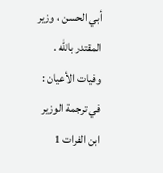أبي الحسن ، وزير المقتدر باللّه . وفيات الأعيان : في ترجمة الوزير ابن الفرات 1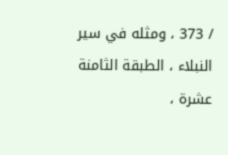/ 373 ، ومثله في سير النبلاء ، الطبقة الثامنة عشرة ،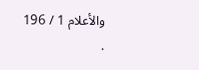والأعلام 1 / 196 .